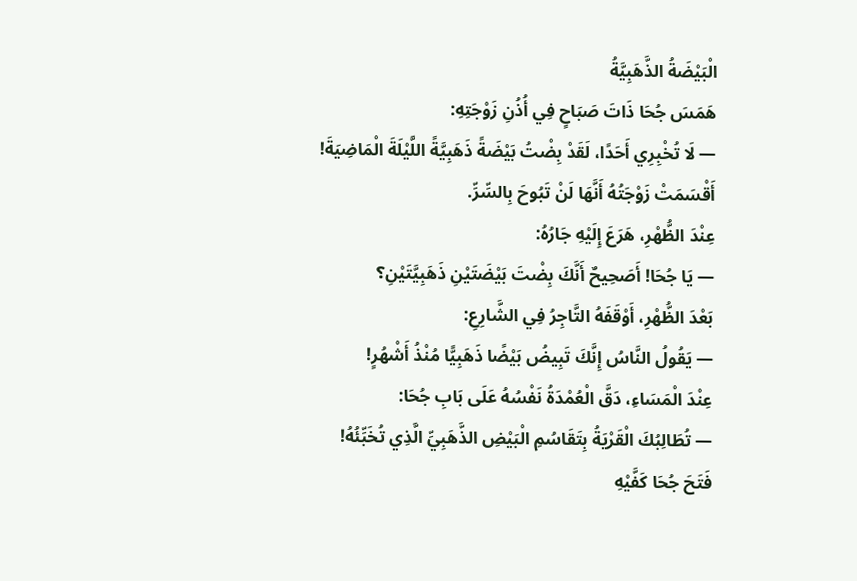الْبَيْضَةُ الذَّهَبِيَّةُ
هَمَسَ جُحَا ذَاتَ صَبَاحٍ فِي أُذُنِ زَوْجَتِهِ:
— لَا تُخْبِرِي أَحَدًا، لَقَدْ بِضْتُ بَيْضَةً ذَهَبِيَّةً اللَّيْلَةَ الْمَاضِيَةَ!
أَقْسَمَتْ زَوْجَتُهُ أَنَّهَا لَنْ تَبُوحَ بِالسِّرِّ.
عِنْدَ الظُّهْرِ، هَرَعَ إِلَيْهِ جَارُهُ:
— يَا جُحَا! أَصَحِيحٌ أَنَّكَ بِضْتَ بَيْضَتَيْنِ ذَهَبِيَّتَيْنِ؟
بَعْدَ الظُّهْرِ، أَوْقَفَهُ التَّاجِرُ فِي الشَّارِعِ:
— يَقُولُ النَّاسُ إِنَّكَ تَبِيضُ بَيْضًا ذَهَبِيًّا مُنْذُ أَشْهُرٍ!
عِنْدَ الْمَسَاءِ، دَقَّ الْعُمْدَةُ نَفْسُهُ عَلَى بَابِ جُحَا:
— تُطَالِبُكَ الْقَرْيَةُ بِتَقَاسُمِ الْبَيْضِ الذَّهَبِيِّ الَّذِي تُخَبِّئُهُ!
فَتَحَ جُحَا كَفَّيْهِ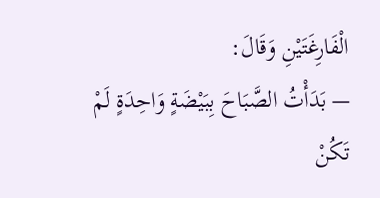الْفَارِغَتَيْنِ وَقَالَ:
— بَدَأْتُ الصَّبَاحَ بِبَيْضَةٍ وَاحِدَةٍ لَمْ تَكُنْ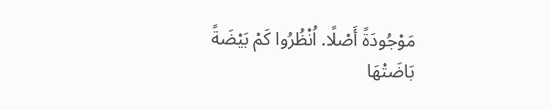مَوْجُودَةً أَصْلًا. اُنْظُرُوا كَمْ بَيْضَةً بَاضَتْهَا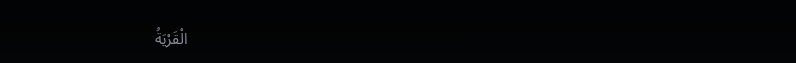الْقَرْيَةُ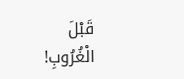قَبْلَ الْغُرُوبِ!